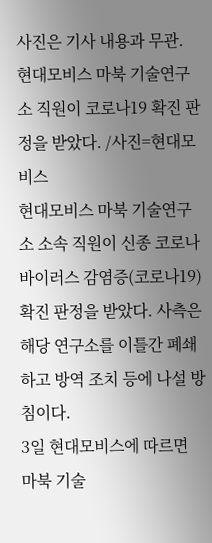사진은 기사 내용과 무관. 현대모비스 마북 기술연구소 직원이 코로나19 확진 판정을 받았다. /사진=현대모비스
현대모비스 마북 기술연구소 소속 직원이 신종 코로나바이러스 감염증(코로나19) 확진 판정을 받았다. 사측은 해당 연구소를 이틀간 폐쇄하고 방역 조치 등에 나설 방침이다.
3일 현대모비스에 따르면 마북 기술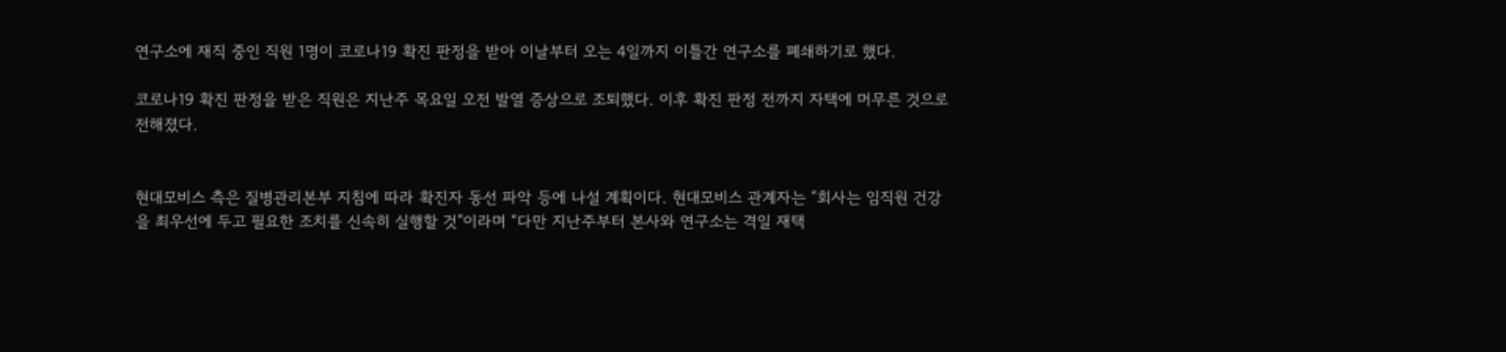연구소에 재직 중인 직원 1명이 코로나19 확진 판정을 받아 이날부터 오는 4일까지 이틀간 연구소를 폐쇄하기로 했다.

코로나19 확진 판정을 받은 직원은 지난주 목요일 오전 발열 증상으로 조퇴했다. 이후 확진 판정 전까지 자택에 머무른 것으로 전해졌다.


현대모비스 측은 질병관리본부 지침에 따라 확진자 동선 파악 등에 나설 계획이다. 현대모비스 관계자는 “회사는 임직원 건강을 최우선에 두고 필요한 조치를 신속히 실행할 것”이라며 “다만 지난주부터 본사와 연구소는 격일 재택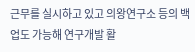근무를 실시하고 있고 의왕연구소 등의 백업도 가능해 연구개발 활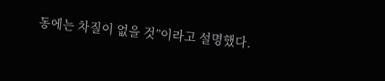동에는 차질이 없을 것”이라고 설명했다.